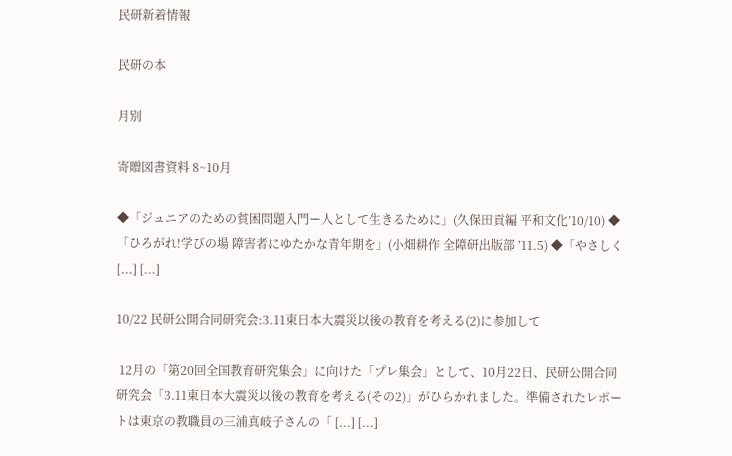民研新着情報

民研の本

月別

寄贈図書資料 8~10月

◆「ジュニアのための貧困問題入門ー人として生きるために」(久保田貢編 平和文化’10/10) ◆「ひろがれ!学びの場 障害者にゆたかな青年期を」(小畑耕作 全障研出版部 ’11.5) ◆「やさしく [...] [...]

10/22 民研公開合同研究会:3.11東日本大震災以後の教育を考える(2)に参加して

 12月の「第20回全国教育研究集会」に向けた「プレ集会」として、10月22日、民研公開合同研究会「3.11東日本大震災以後の教育を考える(その2)」がひらかれました。準備されたレポートは東京の教職員の三浦真岐子さんの「 [...] [...]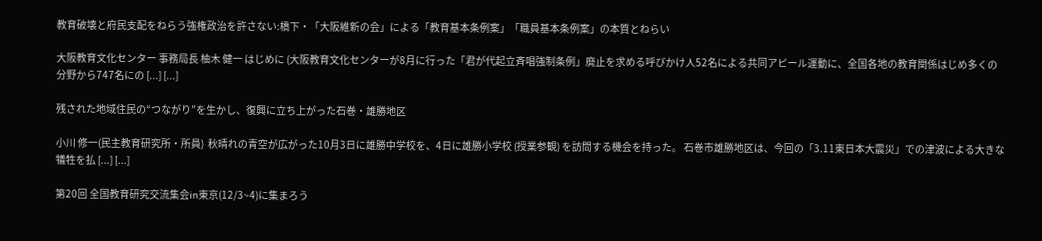教育破壊と府民支配をねらう強権政治を許さない:橋下・「大阪維新の会」による「教育基本条例案」「職員基本条例案」の本質とねらい

大阪教育文化センター 事務局長 柚木 健一 はじめに (大阪教育文化センターが8月に行った「君が代起立斉唱強制条例」廃止を求める呼びかけ人52名による共同アピール運動に、全国各地の教育関係はじめ多くの分野から747名にの [...] [...]

残された地域住民の“つながり”を生かし、復興に立ち上がった石巻・雄勝地区

小川 修一(民主教育研究所・所員)  秋晴れの青空が広がった10月3日に雄勝中学校を、4日に雄勝小学校 (授業参観) を訪問する機会を持った。 石巻市雄勝地区は、今回の「3.11東日本大震災」での津波による大きな犠牲を払 [...] [...]

第20回 全国教育研究交流集会in東京(12/3~4)に集まろう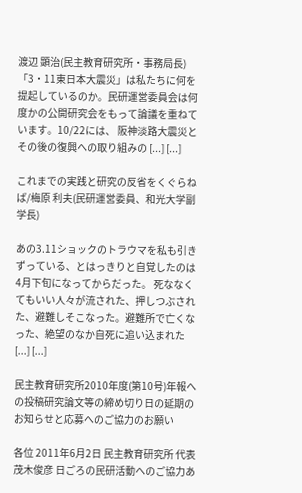渡辺 顕治(民主教育研究所・事務局長)  「3・11東日本大震災」は私たちに何を提起しているのか。民研運営委員会は何度かの公開研究会をもって論議を重ねています。10/22には、 阪神淡路大震災とその後の復興への取り組みの [...] [...]

これまでの実践と研究の反省をくぐらねば/梅原 利夫(民研運営委員、和光大学副学長)

あの3.11ショックのトラウマを私も引きずっている、とはっきりと自覚したのは4月下旬になってからだった。 死ななくてもいい人々が流された、押しつぶされた、避難しそこなった。避難所で亡くなった、絶望のなか自死に追い込まれた [...] [...]

民主教育研究所2010年度(第10号)年報への投稿研究論文等の締め切り日の延期のお知らせと応募へのご協力のお願い

各位 2011年6月2日 民主教育研究所 代表茂木俊彦 日ごろの民研活動へのご協力あ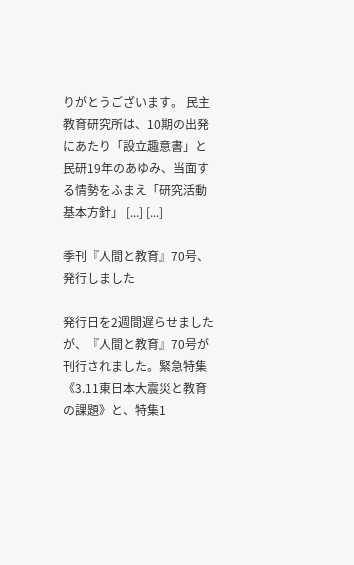りがとうございます。 民主教育研究所は、10期の出発にあたり「設立趣意書」と民研19年のあゆみ、当面する情勢をふまえ「研究活動基本方針」 [...] [...]

季刊『人間と教育』70号、発行しました

発行日を2週間遅らせましたが、『人間と教育』70号が刊行されました。緊急特集《3.11東日本大震災と教育の課題》と、特集1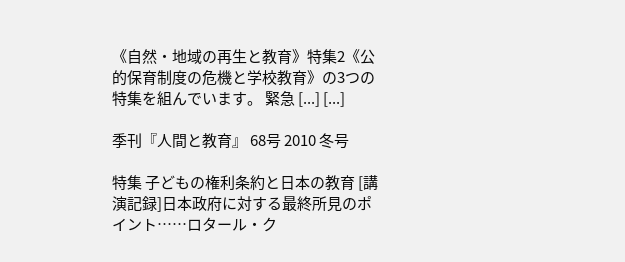《自然・地域の再生と教育》特集2《公的保育制度の危機と学校教育》の3つの特集を組んでいます。 緊急 [...] [...]

季刊『人間と教育』 68号 2010 冬号

特集 子どもの権利条約と日本の教育 [講演記録]日本政府に対する最終所見のポイント……ロタール・ク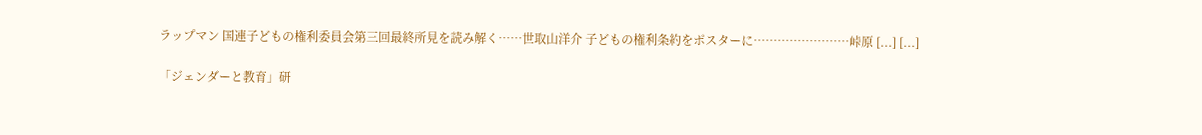ラップマン 国連子どもの権利委員会第三回最終所見を読み解く……世取山洋介 子どもの権利条約をポスターに……………………峠原 [...] [...]

「ジェンダーと教育」研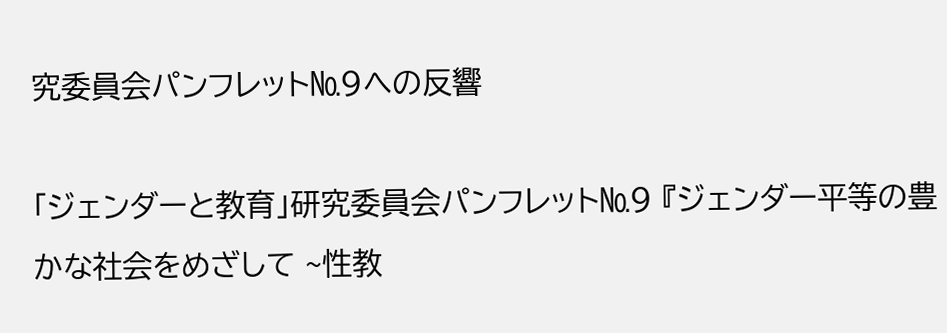究委員会パンフレット№9への反響

「ジェンダーと教育」研究委員会パンフレット№9 『ジェンダー平等の豊かな社会をめざして ~性教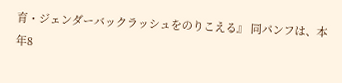育・ジェンダーバックラッシュをのりこえる』 同パンフは、本年8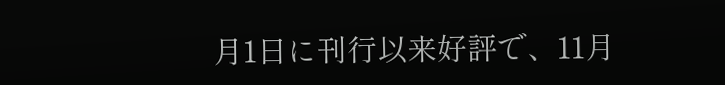月1日に刊行以来好評で、11月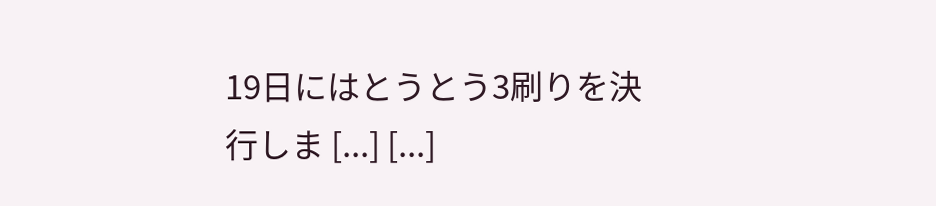19日にはとうとう3刷りを決行しま [...] [...]